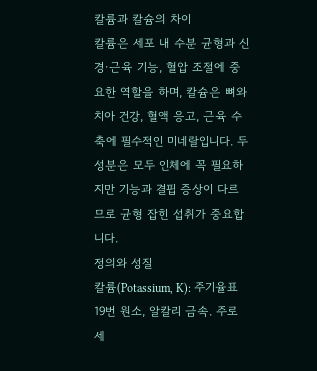칼륨과 칼슘의 차이
칼륨은 세포 내 수분 균형과 신경·근육 기능, 혈압 조절에 중요한 역할을 하며, 칼슘은 뼈와 치아 건강, 혈액 응고, 근육 수축에 필수적인 미네랄입니다. 두 성분은 모두 인체에 꼭 필요하지만 기능과 결핍 증상이 다르므로 균형 잡힌 섭취가 중요합니다.
정의와 성질
칼륨(Potassium, K): 주기율표 19번 원소, 알칼리 금속. 주로 세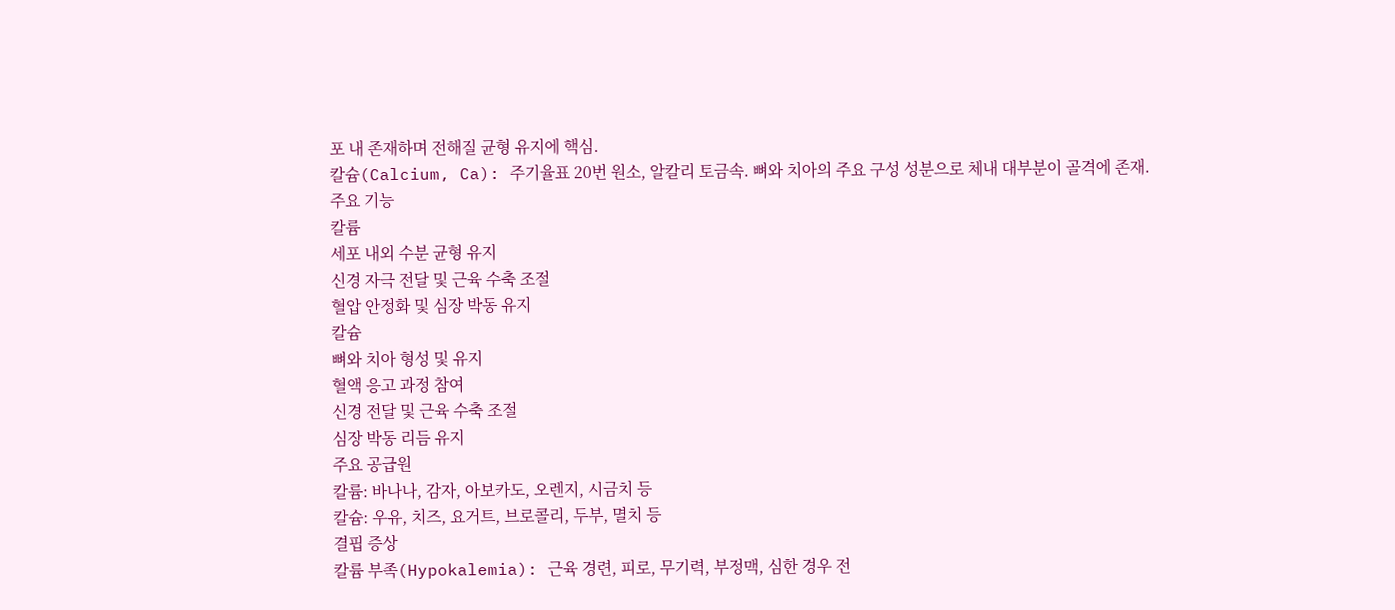포 내 존재하며 전해질 균형 유지에 핵심.
칼슘(Calcium, Ca): 주기율표 20번 원소, 알칼리 토금속. 뼈와 치아의 주요 구성 성분으로 체내 대부분이 골격에 존재.
주요 기능
칼륨
세포 내외 수분 균형 유지
신경 자극 전달 및 근육 수축 조절
혈압 안정화 및 심장 박동 유지
칼슘
뼈와 치아 형성 및 유지
혈액 응고 과정 참여
신경 전달 및 근육 수축 조절
심장 박동 리듬 유지
주요 공급원
칼륨: 바나나, 감자, 아보카도, 오렌지, 시금치 등
칼슘: 우유, 치즈, 요거트, 브로콜리, 두부, 멸치 등
결핍 증상
칼륨 부족(Hypokalemia): 근육 경련, 피로, 무기력, 부정맥, 심한 경우 전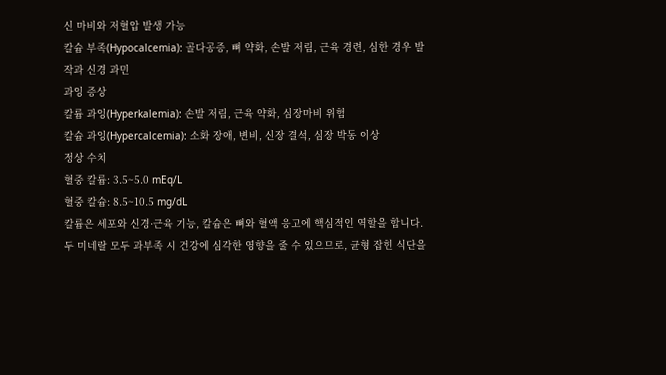신 마비와 저혈압 발생 가능
칼슘 부족(Hypocalcemia): 골다공증, 뼈 약화, 손발 저림, 근육 경련, 심한 경우 발작과 신경 과민
과잉 증상
칼륨 과잉(Hyperkalemia): 손발 저림, 근육 약화, 심장마비 위험
칼슘 과잉(Hypercalcemia): 소화 장애, 변비, 신장 결석, 심장 박동 이상
정상 수치
혈중 칼륨: 3.5~5.0 mEq/L
혈중 칼슘: 8.5~10.5 mg/dL
칼륨은 세포와 신경·근육 기능, 칼슘은 뼈와 혈액 응고에 핵심적인 역할을 합니다. 두 미네랄 모두 과부족 시 건강에 심각한 영향을 줄 수 있으므로, 균형 잡힌 식단을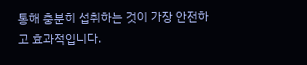통해 충분히 섭취하는 것이 가장 안전하고 효과적입니다.